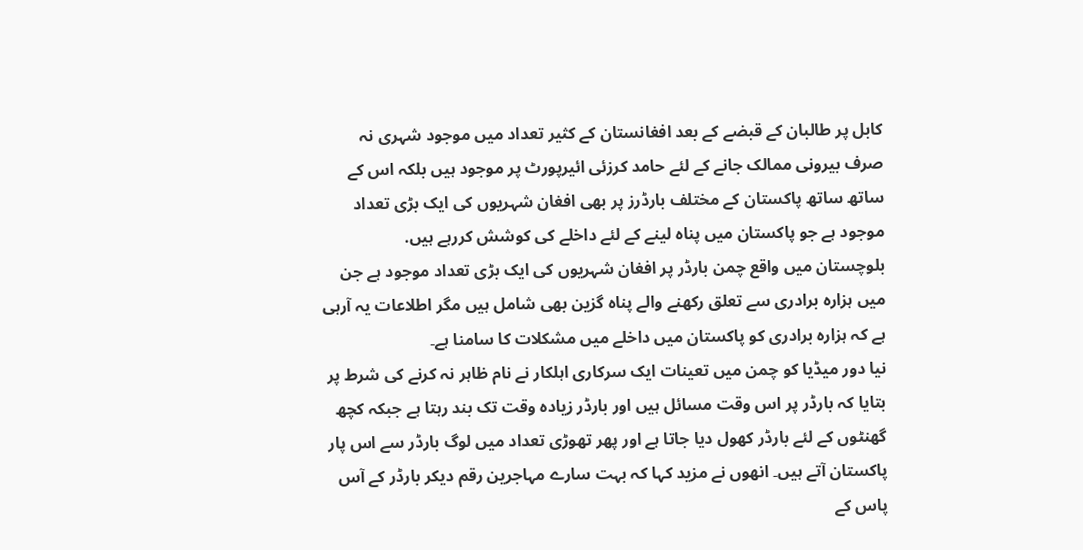کابل پر طالبان کے قبضے کے بعد افغانستان کے کثیر تعداد میں موجود شہری نہ صرف بیرونی ممالک جانے کے لئے حامد کرزئی ائیرپورٹ پر موجود ہیں بلکہ اس کے ساتھ ساتھ پاکستان کے مختلف بارڈرز پر بھی افغان شہریوں کی ایک بڑی تعداد موجود ہے جو پاکستان میں پناہ لینے کے لئے داخلے کی کوشش کررہے ہیں.
بلوچستان میں واقع چمن بارڈر پر افغان شہریوں کی ایک بڑی تعداد موجود ہے جن میں ہزارہ برادری سے تعلق رکھنے والے پناہ گزین بھی شامل ہیں مگر اطلاعات یہ آرہی ہے کہ ہزارہ برادری کو پاکستان میں داخلے میں مشکلات کا سامنا ہے۔
نیا دور میڈیا کو چمن میں تعینات ایک سرکاری اہلکار نے نام ظاہر نہ کرنے کی شرط پر بتایا کہ بارڈر پر اس وقت مسائل ہیں اور بارڈر زیادہ وقت تک بند رہتا ہے جبکہ کچھ گھنٹوں کے لئے بارڈر کھول دیا جاتا ہے اور پھر تھوڑی تعداد میں لوگ بارڈر سے اس پار پاکستان آتے ہیں۔ انھوں نے مزید کہا کہ بہت سارے مہاجرین رقم دیکر بارڈر کے آس پاس کے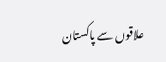علاقوں سے پاکستان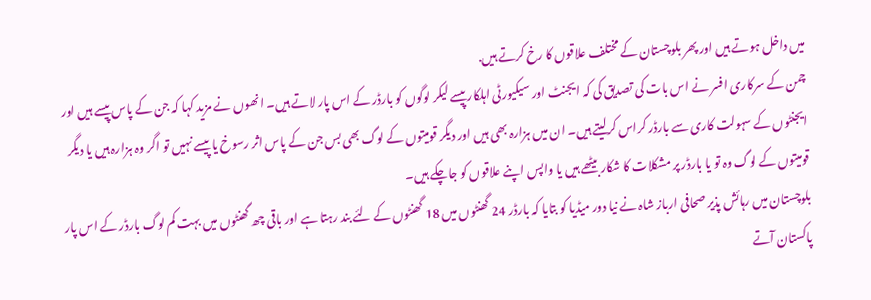میں داخل ہوتے ہیں اور پھر بلوچستان کے مختلف علاقوں کا رخ کرتے ہیں.
چمن کے سرکاری افسر نے اس بات کی تصدیق کی کہ ایجنٹ اور سیکیورٹی اہلکار پیسے لیکر لوگوں کو بارڈر کے اس پار لاتے ہیں۔ انھوں نے مزید کہا کہ جن کے پاس پیسے ہیں اور ایجنٹوں کے سہولت کاری سے بارڈر کراس کرلیتے ہیں۔ ان میں ہزارہ بھی ہیں اور دیگر قومیتوں کے لوگ بھی بس جن کے پاس اثر رسوخ یا پیسے نہیں تو اگر وہ ہزارہ ہیں یا دیگر قومیتوں کے لوگ وہ تو یا بارڈر پر مشکلات کا شکار بیٹھے ہیں یا واپس اپنے علاقوں کو جاچکے ہیں۔
بلوچستان میں رہائش پذیر صحافی ارباز شاہ نے نیا دور میڈیا کو بتایا کہ بارڈر 24 گھنٹوں میں 18 گھنٹوں کے لئے بند رہتا ہے اور باقی چھ گھنٹوں میں بہت کم لوگ بارڈر کے اس پار پاکستان آتے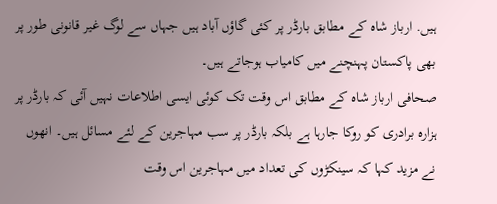ہیں. ارباز شاہ کے مطابق بارڈر پر کئی گاؤں آباد ہیں جہاں سے لوگ غیر قانونی طور پر بھی پاکستان پہنچنے میں کامیاب ہوجاتے ہیں۔
صحافی ارباز شاہ کے مطابق اس وقت تک کوئی ایسی اطلاعات نہیں آئی کہ بارڈر پر ہزارہ برادری کو روکا جارہا ہے بلکہ بارڈر پر سب مہاجرین کے لئے مسائل ہیں۔ انھوں نے مزید کہا کہ سینکڑوں کی تعداد میں مہاجرین اس وقت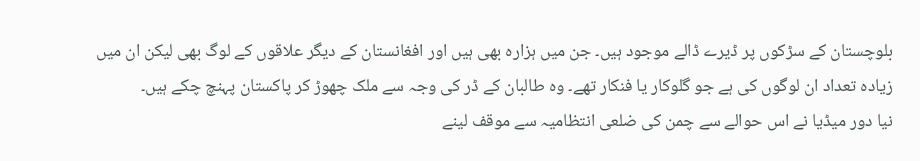بلوچستان کے سڑکوں پر ڈیرے ڈالے موجود ہیں۔ جن میں ہزارہ بھی ہیں اور افغانستان کے دیگر علاقوں کے لوگ بھی لیکن ان میں زیادہ تعداد ان لوگوں کی ہے جو گلوکار یا فنکار تھے۔ وہ طالبان کے ڈر کی وجہ سے ملک چھوڑ کر پاکستان پہنچ چکے ہیں۔
نیا دور میڈیا نے اس حوالے سے چمن کی ضلعی انتظامیہ سے موقف لینے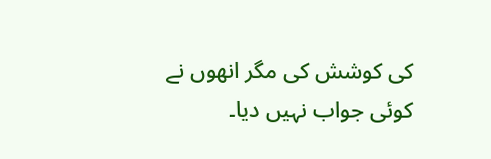کی کوشش کی مگر انھوں نے کوئی جواب نہیں دیا۔